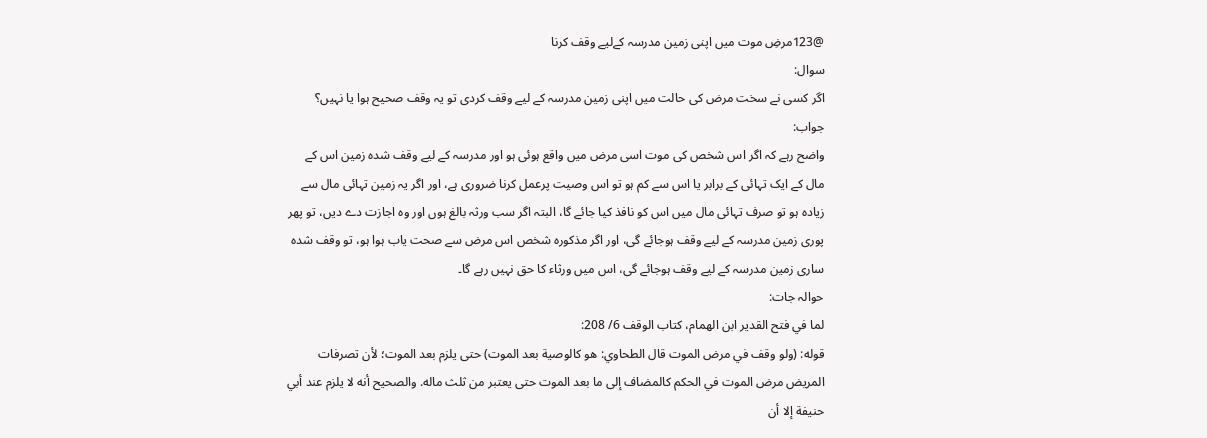@123مرضِ موت میں اپنی زمین مدرسہ کےلیے وقف کرنا
سوال:
اگر کسی نے سخت مرض کی حالت میں اپنی زمین مدرسہ کے لیے وقف کردی تو یہ وقف صحیح ہوا یا نہیں؟
جواب:
واضح رہے کہ اگر اس شخص کی موت اسی مرض میں واقع ہوئی ہو اور مدرسہ کے لیے وقف شدہ زمین اس کے مال کے ایک تہائی کے برابر یا اس سے کم ہو تو اس وصیت پرعمل کرنا ضروری ہے، اور اگر یہ زمین تہائی مال سے زیادہ ہو تو صرف تہائی مال میں اس کو نافذ کیا جائے گا، البتہ اگر سب ورثہ بالغ ہوں اور وہ اجازت دے دیں، تو پھر پوری زمین مدرسہ کے لیے وقف ہوجائے گی، اور اگر مذکورہ شخص اس مرض سے صحت یاب ہوا ہو، تو وقف شدہ ساری زمین مدرسہ کے لیے وقف ہوجائے گی، اس میں ورثاء کا حق نہیں رہے گا۔
حوالہ جات:
لما في فتح القدير ابن الهمام، كتاب الوقف 6/ 208:
قوله: (ولو وقف في مرض الموت قال الطحاوي: هو كالوصية بعد الموت) حتى يلزم بعد الموت؛ لأن تصرفات المريض مرض الموت في الحكم كالمضاف إلى ما بعد الموت حتى يعتبر من ثلث ماله. والصحيح أنه لا يلزم عند أبي حنيفة إلا أن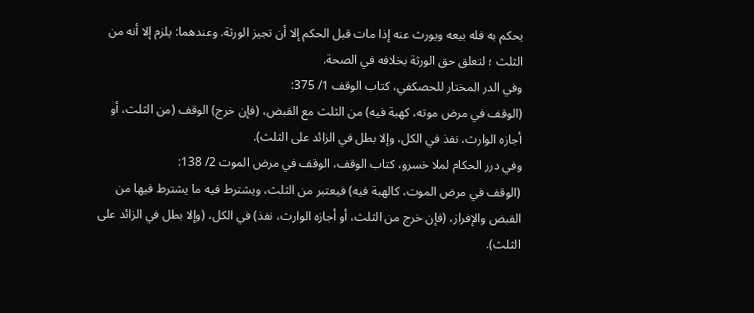يحكم به فله بيعه ويورث عنه إذا مات قبل الحكم إلا أن تجيز الورثة. وعندهما: يلزم إلا أنه من الثلث ؛ لتعلق حق الورثة بخلافه في الصحة.
وفي الدر المختار للحصكفي، كتاب الوقف 1/ 375:
(الوقف في مرض موته، كهبة فيه) من الثلث مع القبض، (فإن خرج) الوقف (من الثلث، أو أجازه الوارث، نفذ في الكل، وإلا بطل في الزائد على الثلث).
وفي درر الحكام لملا خسرو، كتاب الوقف، الوقف في مرض الموت 2/ 138:
(الوقف في مرض الموت، كالهبة فيه) فيعتبر من الثلث، ويشترط فيه ما يشترط فيها من القبض والإفراز، (فإن خرج من الثلث، أو أجازه الوارث، نفذ) في الكل، (وإلا بطل في الزائد على الثلث).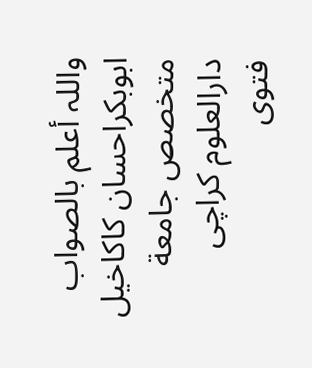واللہ أعلم بالصواب
ابوبكراحسان كاكاخیل
متخصص جامعة دارالعلوم كراچی
فتوی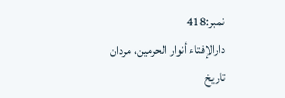نمبر:418
دارالإفتاء أنوار الحرمين، مردان
تاریخ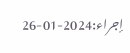إجراء:2024-01-26